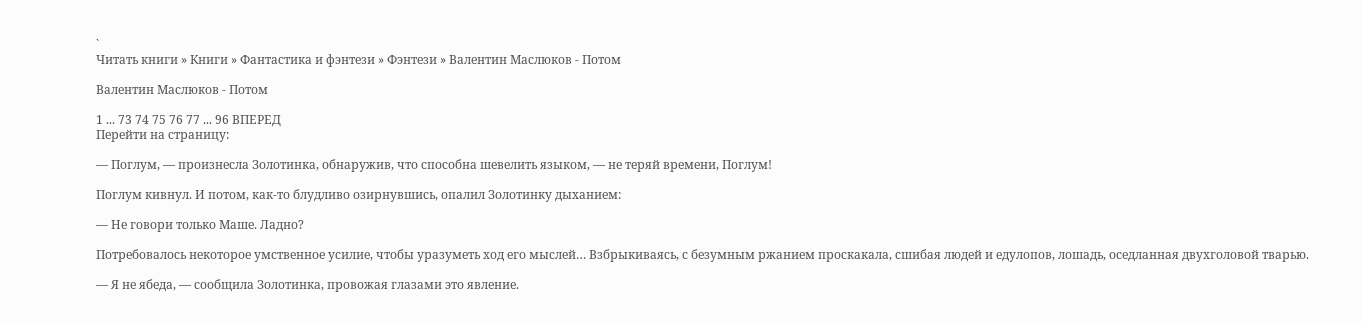`
Читать книги » Книги » Фантастика и фэнтези » Фэнтези » Валентин Маслюков - Потом

Валентин Маслюков - Потом

1 ... 73 74 75 76 77 ... 96 ВПЕРЕД
Перейти на страницу:

— Поглум, — произнесла Золотинка, обнаружив, что способна шевелить языком, — не теряй времени, Поглум!

Поглум кивнул. И потом, как-то блудливо озирнувшись, опалил Золотинку дыханием:

— Не говори только Маше. Ладно?

Потребовалось некоторое умственное усилие, чтобы уразуметь ход его мыслей… Взбрыкиваясь, с безумным ржанием проскакала, сшибая людей и едулопов, лошадь, оседланная двухголовой тварью.

— Я не ябеда, — сообщила Золотинка, провожая глазами это явление.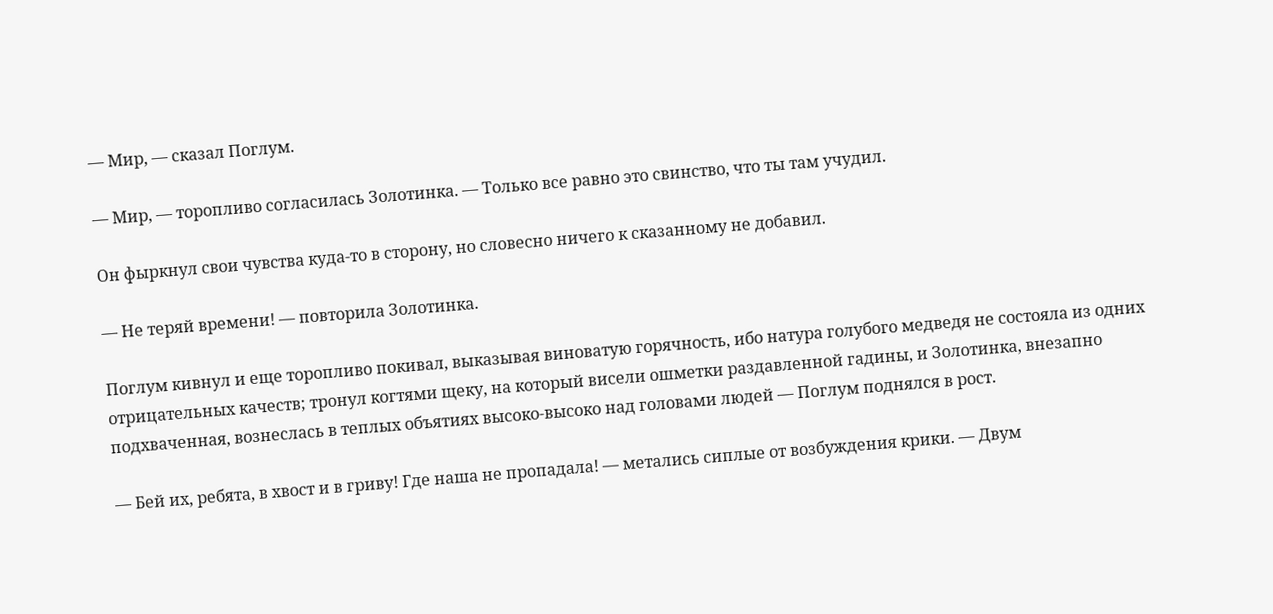— Мир, — сказал Поглум.

— Мир, — торопливо согласилась Золотинка. — Только все равно это свинство, что ты там учудил.

Он фыркнул свои чувства куда-то в сторону, но словесно ничего к сказанному не добавил.

— Не теряй времени! — повторила Золотинка.

Поглум кивнул и еще торопливо покивал, выказывая виноватую горячность, ибо натура голубого медведя не состояла из одних отрицательных качеств; тронул когтями щеку, на который висели ошметки раздавленной гадины, и Золотинка, внезапно подхваченная, вознеслась в теплых объятиях высоко-высоко над головами людей — Поглум поднялся в рост.

— Бей их, ребята, в хвост и в гриву! Где наша не пропадала! — метались сиплые от возбуждения крики. — Двум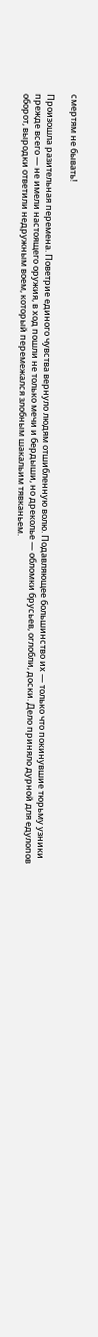смертям не бывать!

Произошла разительная перемена. Поветрие единого чувства вернуло людям отшибленную волю. Подавляющее большинство их — только что покинувшие тюрьму узники прежде всего — не имели настоящего оружия, в ход пошли не только мечи и бердыши, но дреколье — обломки брусьев, оглобли, доски. Дело приняло дурной для едулопов оборот, выродки ответили недружным воем, который перемежался злобным шакальим тявканьем.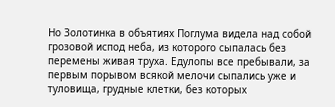Но Золотинка в объятиях Поглума видела над собой грозовой испод неба, из которого сыпалась без перемены живая труха. Едулопы все пребывали, за первым порывом всякой мелочи сыпались уже и туловища, грудные клетки, без которых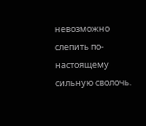невозможно слепить по-настоящему сильную сволочь.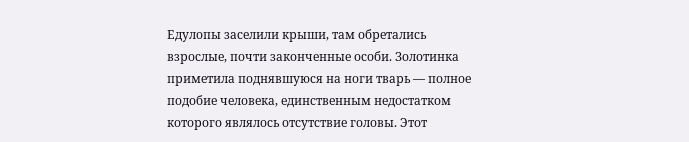Едулопы заселили крыши, там обретались взрослые, почти законченные особи. Золотинка приметила поднявшуюся на ноги тварь — полное подобие человека, единственным недостатком которого являлось отсутствие головы. Этот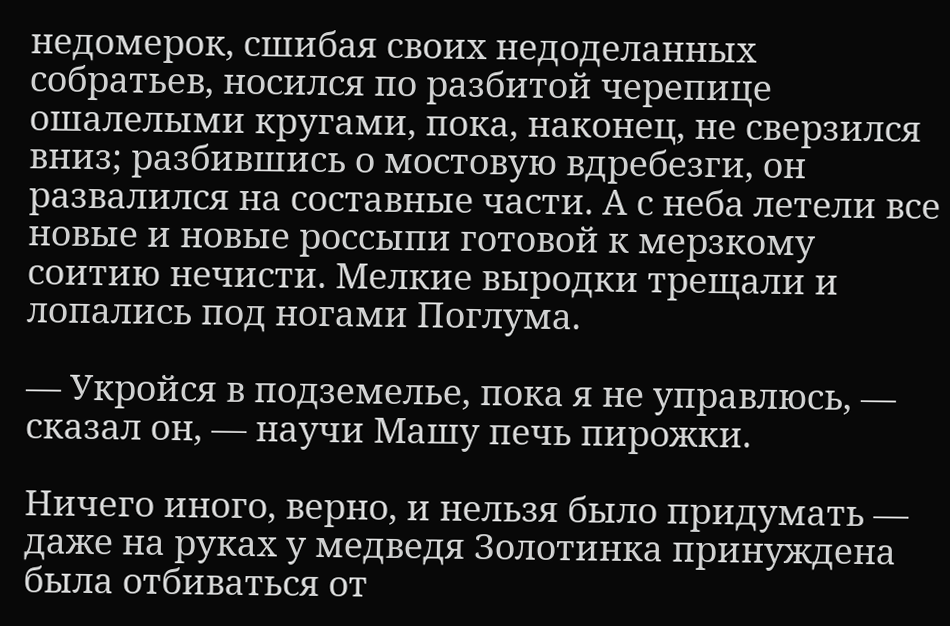недомерок, сшибая своих недоделанных собратьев, носился по разбитой черепице ошалелыми кругами, пока, наконец, не сверзился вниз; разбившись о мостовую вдребезги, он развалился на составные части. А с неба летели все новые и новые россыпи готовой к мерзкому соитию нечисти. Мелкие выродки трещали и лопались под ногами Поглума.

— Укройся в подземелье, пока я не управлюсь, — сказал он, — научи Машу печь пирожки.

Ничего иного, верно, и нельзя было придумать — даже на руках у медведя Золотинка принуждена была отбиваться от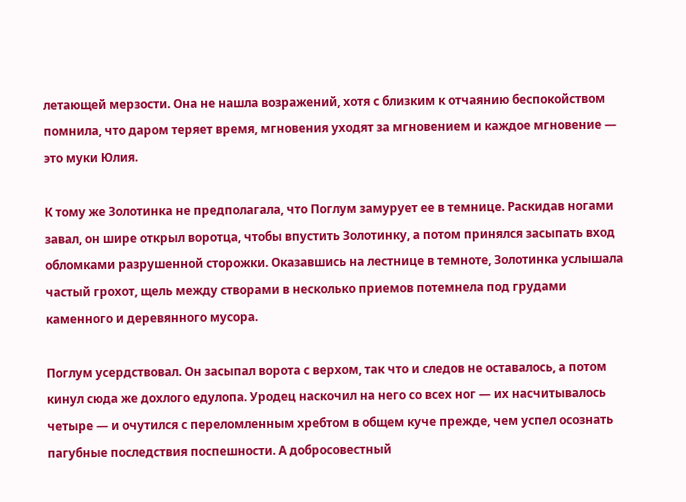летающей мерзости. Она не нашла возражений, хотя с близким к отчаянию беспокойством помнила, что даром теряет время, мгновения уходят за мгновением и каждое мгновение — это муки Юлия.

К тому же Золотинка не предполагала, что Поглум замурует ее в темнице. Раскидав ногами завал, он шире открыл воротца, чтобы впустить Золотинку, а потом принялся засыпать вход обломками разрушенной сторожки. Оказавшись на лестнице в темноте, Золотинка услышала частый грохот, щель между створами в несколько приемов потемнела под грудами каменного и деревянного мусора.

Поглум усердствовал. Он засыпал ворота с верхом, так что и следов не оставалось, а потом кинул сюда же дохлого едулопа. Уродец наскочил на него со всех ног — их насчитывалось четыре — и очутился с переломленным хребтом в общем куче прежде, чем успел осознать пагубные последствия поспешности. А добросовестный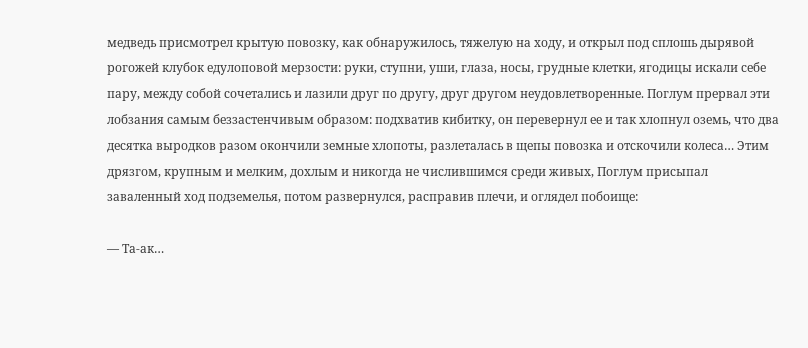медведь присмотрел крытую повозку, как обнаружилось, тяжелую на ходу, и открыл под сплошь дырявой рогожей клубок едулоповой мерзости: руки, ступни, уши, глаза, носы, грудные клетки, ягодицы искали себе пару, между собой сочетались и лазили друг по другу, друг другом неудовлетворенные. Поглум прервал эти лобзания самым беззастенчивым образом: подхватив кибитку, он перевернул ее и так хлопнул оземь, что два десятка выродков разом окончили земные хлопоты, разлеталась в щепы повозка и отскочили колеса… Этим дрязгом, крупным и мелким, дохлым и никогда не числившимся среди живых, Поглум присыпал заваленный ход подземелья, потом развернулся, расправив плечи, и оглядел побоище:

— Та-ак…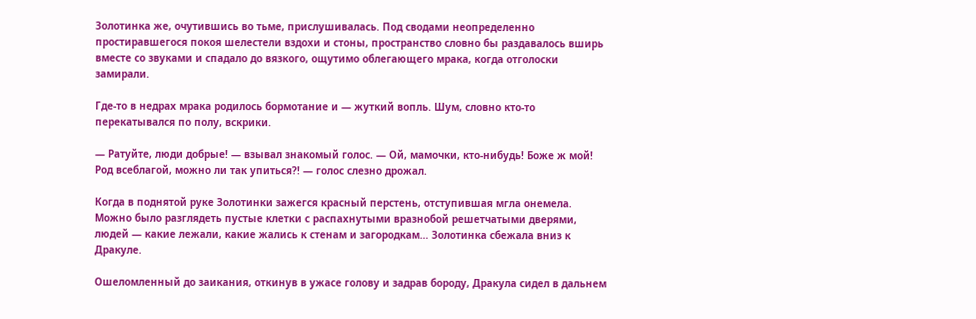Золотинка же, очутившись во тьме, прислушивалась. Под сводами неопределенно простиравшегося покоя шелестели вздохи и стоны, пространство словно бы раздавалось вширь вместе со звуками и спадало до вязкого, ощутимо облегающего мрака, когда отголоски замирали.

Где-то в недрах мрака родилось бормотание и — жуткий вопль. Шум, словно кто-то перекатывался по полу, вскрики.

— Ратуйте, люди добрые! — взывал знакомый голос. — Ой, мамочки, кто-нибудь! Боже ж мой! Род всеблагой, можно ли так упиться?! — голос слезно дрожал.

Когда в поднятой руке Золотинки зажегся красный перстень, отступившая мгла онемела. Можно было разглядеть пустые клетки с распахнутыми вразнобой решетчатыми дверями, людей — какие лежали, какие жались к стенам и загородкам… Золотинка сбежала вниз к Дракуле.

Ошеломленный до заикания, откинув в ужасе голову и задрав бороду, Дракула сидел в дальнем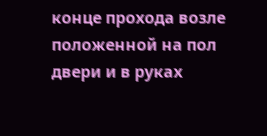конце прохода возле положенной на пол двери и в руках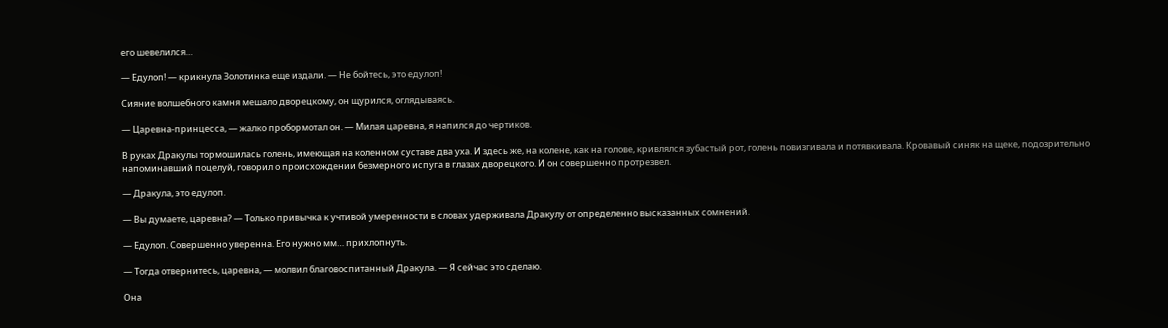его шевелился…

— Едулоп! — крикнула Золотинка еще издали. — Не бойтесь, это едулоп!

Сияние волшебного камня мешало дворецкому, он щурился, оглядываясь.

— Царевна-принцесса, — жалко пробормотал он. — Милая царевна, я напился до чертиков.

В руках Дракулы тормошилась голень, имеющая на коленном суставе два уха. И здесь же, на колене, как на голове, кривлялся зубастый рот, голень повизгивала и потявкивала. Кровавый синяк на щеке, подозрительно напоминавший поцелуй, говорил о происхождении безмерного испуга в глазах дворецкого. И он совершенно протрезвел.

— Дракула, это едулоп.

— Вы думаете, царевна? — Только привычка к учтивой умеренности в словах удерживала Дракулу от определенно высказанных сомнений.

— Едулоп. Совершенно уверенна. Его нужно мм… прихлопнуть.

— Тогда отвернитесь, царевна, — молвил благовоспитанный Дракула. — Я сейчас это сделаю.

Она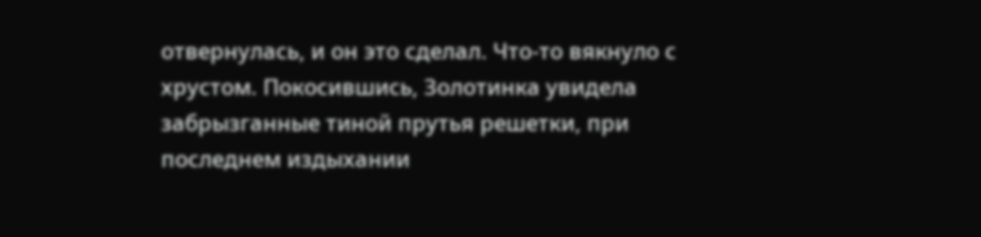отвернулась, и он это сделал. Что-то вякнуло с хрустом. Покосившись, Золотинка увидела забрызганные тиной прутья решетки, при последнем издыхании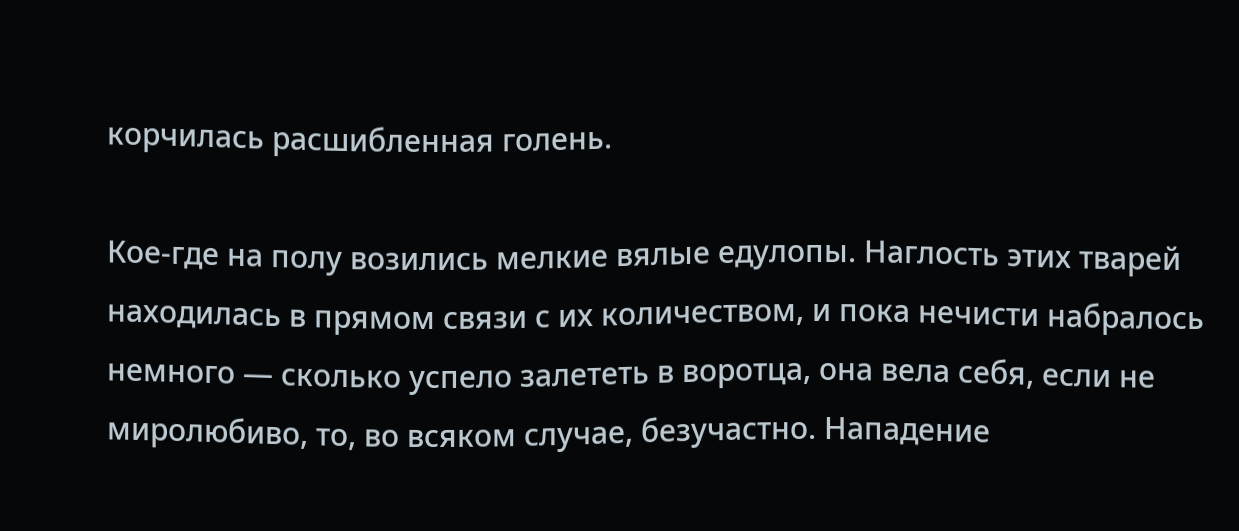корчилась расшибленная голень.

Кое-где на полу возились мелкие вялые едулопы. Наглость этих тварей находилась в прямом связи с их количеством, и пока нечисти набралось немного — сколько успело залететь в воротца, она вела себя, если не миролюбиво, то, во всяком случае, безучастно. Нападение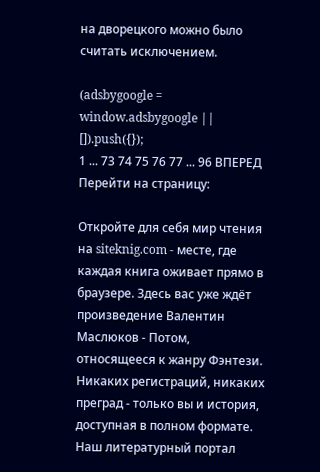на дворецкого можно было считать исключением.

(adsbygoogle = window.adsbygoogle || []).push({});
1 ... 73 74 75 76 77 ... 96 ВПЕРЕД
Перейти на страницу:

Откройте для себя мир чтения на siteknig.com - месте, где каждая книга оживает прямо в браузере. Здесь вас уже ждёт произведение Валентин Маслюков - Потом, относящееся к жанру Фэнтези. Никаких регистраций, никаких преград - только вы и история, доступная в полном формате. Наш литературный портал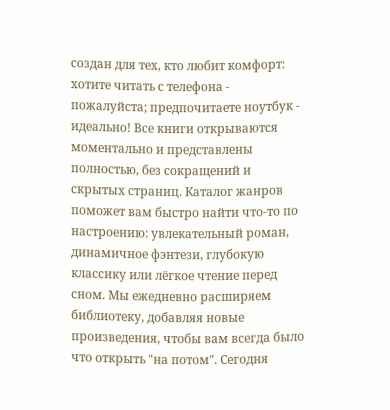создан для тех, кто любит комфорт: хотите читать с телефона - пожалуйста; предпочитаете ноутбук - идеально! Все книги открываются моментально и представлены полностью, без сокращений и скрытых страниц. Каталог жанров поможет вам быстро найти что-то по настроению: увлекательный роман, динамичное фэнтези, глубокую классику или лёгкое чтение перед сном. Мы ежедневно расширяем библиотеку, добавляя новые произведения, чтобы вам всегда было что открыть "на потом". Сегодня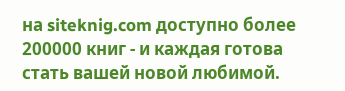на siteknig.com доступно более 200000 книг - и каждая готова стать вашей новой любимой.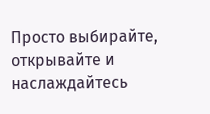Просто выбирайте, открывайте и наслаждайтесь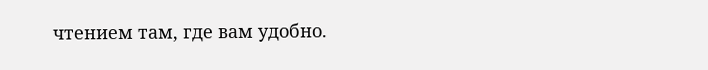чтением там, где вам удобно.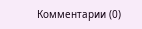Комментарии (0)